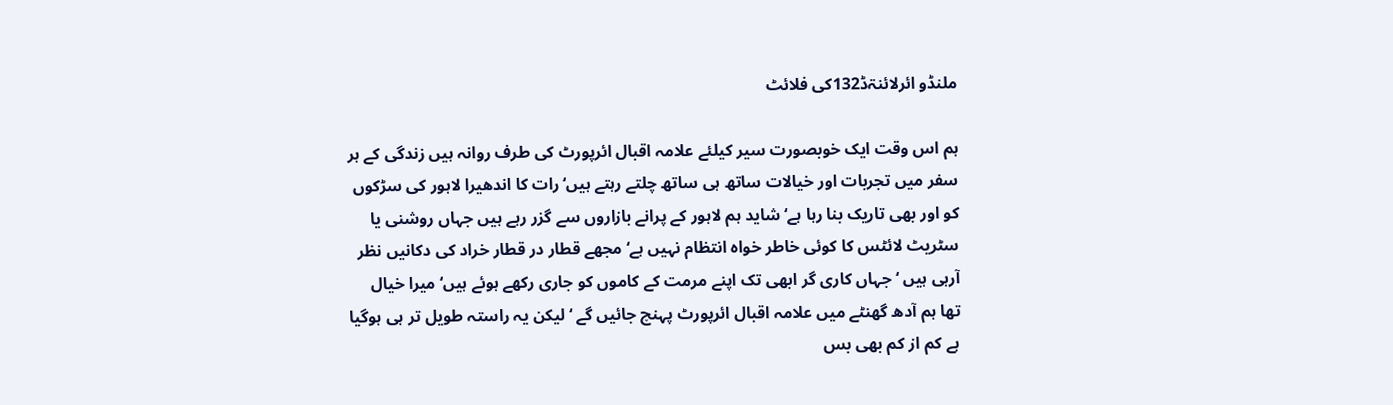ملنڈو ائرلائنۃڈ132کی فلائٹ

ہم اس وقت ایک خوبصورت سیر کیلئے علامہ اقبال ائرپورٹ کی طرف روانہ ہیں زندگی کے ہر سفر میں تجربات اور خیالات ساتھ ہی ساتھ چلتے رہتے ہیں‘ رات کا اندھیرا لاہور کی سڑکوں کو اور بھی تاریک بنا رہا ہے‘ شاید ہم لاہور کے پرانے بازاروں سے گزر رہے ہیں جہاں روشنی یا سٹریٹ لائٹس کا کوئی خاطر خواہ انتظام نہیں ہے‘ مجھے قطار در قطار خراد کی دکانیں نظر آرہی ہیں ‘جہاں کاری گر ابھی تک اپنے مرمت کے کاموں کو جاری رکھے ہوئے ہیں‘ میرا خیال تھا ہم آدھ گھنٹے میں علامہ اقبال ائرپورٹ پہنچ جائیں گے ‘لیکن یہ راستہ طویل تر ہی ہوگیا ہے کم از کم بھی بس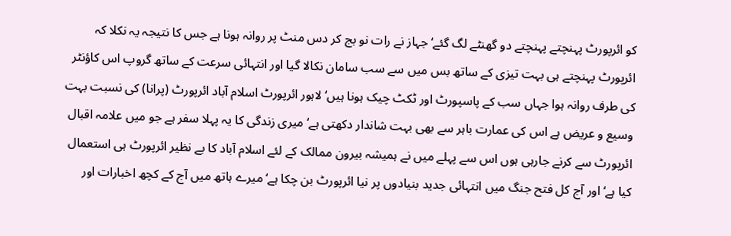کو ائرپورٹ پہنچتے پہنچتے دو گھنٹے لگ گئے‘ جہاز نے رات نو بج کر دس منٹ پر روانہ ہونا ہے جس کا نتیجہ یہ نکلا کہ ائرپورٹ پہنچتے ہی بہت تیزی کے ساتھ بس میں سے سب سامان نکالا گیا اور انتہائی سرعت کے ساتھ گروپ اس کاؤنٹر کی طرف روانہ ہوا جہاں سب کے پاسپورٹ اور ٹکٹ چیک ہونا ہیں‘ لاہور ائرپورٹ اسلام آباد ائرپورٹ (پرانا) کی نسبت بہت وسیع و عریض ہے اس کی عمارت باہر سے بھی بہت شاندار دکھتی ہے‘ میری زندگی کا یہ پہلا سفر ہے جو میں علامہ اقبال ائرپورٹ سے کرنے جارہی ہوں اس سے پہلے میں نے ہمیشہ بیرون ممالک کے لئے اسلام آباد کا بے نظیر ائرپورٹ ہی استعمال کیا ہے‘ اور آج کل فتح جنگ میں انتہائی جدید بنیادوں پر نیا ائرپورٹ بن چکا ہے‘ میرے ہاتھ میں آج کے کچھ اخبارات اور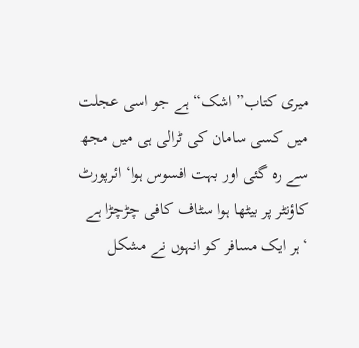میری کتاب” اشک“ ہے جو اسی عجلت میں کسی سامان کی ٹرالی ہی میں مجھ سے رہ گئی اور بہت افسوس ہوا‘ ائرپورٹ کاؤنٹر پر بیٹھا ہوا سٹاف کافی چڑچڑا ہے ‘ہر ایک مسافر کو انہوں نے مشکل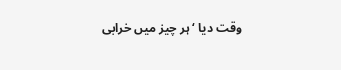وقت دیا ‘ہر چیز میں خرابی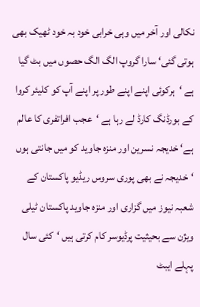نکالی اور آخر میں وہی خرابی خود بہ خود ٹھیک بھی ہوتی گئی‘ سارا گروپ الگ الگ حصوں میں بٹ گیا ہے ‘ہرکوئی اپنے اپنے طور پر اپنے آپ کو کلیئر کروا کے بورڈنگ کارڈ لے رہا ہے ‘عجب افراتفری کا عالم ہے‘ خدیجہ نسرین اور منزہ جاوید کو میں جانتی ہوں ‘خدیجہ نے بھی پوری سروس ریڈیو پاکستان کے شعبہ نیوز میں گزاری اور منزہ جاوید پاکستان ٹیلی ویژن سے بحیثیت پرڈیوسر کام کرتی ہیں ‘کئی سال پہلے ایبٹ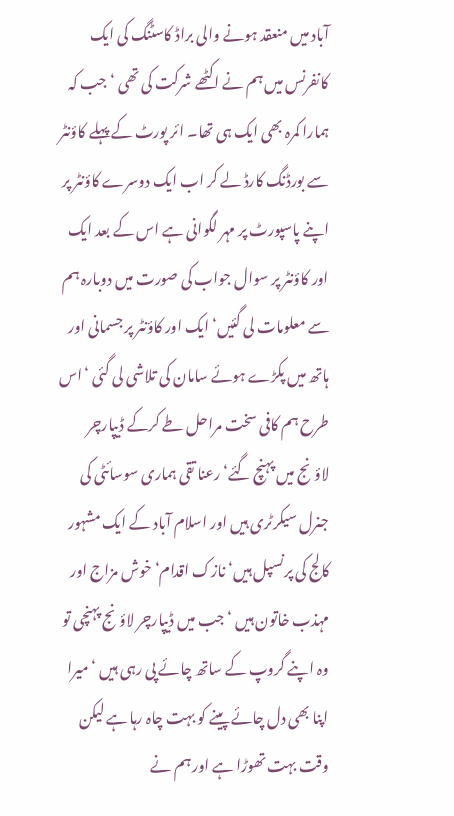آباد میں منعقد ہونے والی براڈ کاسٹنگ کی ایک کانفرنس میں ہم نے اکٹھے شرکت کی تھی ‘جب کہ ہمارا کمرہ بھی ایک ہی تھا۔ ائر پورٹ کے پہلے کاؤنٹر سے بورڈنگ کارڈ لے کر اب ایک دوسرے کاؤنٹر پر اپنے پاسپورٹ پر مہر لگوانی ہے اس کے بعد ایک اور کاؤنٹر پر سوال جواب کی صورت میں دوبارہ ہم سے معلومات لی گئیں‘ ایک اور کاؤنٹر پر جسمانی اور ہاتھ میں پکڑے ہوئے سامان کی تلاشی لی گئی ‘اس طرح ہم کافی سخت مراحل طے کرکے ڈیپارچر لاؤنج میں پہنچ گئے‘ رعنا تقی ہماری سوسائٹی کی جنرل سیکرٹری ہیں اور اسلام آباد کے ایک مشہور کالج کی پرنسپل ہیں‘ نازک اقدام‘ خوش مزاج اور مہذب خاتون ہیں ‘جب میں ڈیپارچر لاؤنج پہنچی تو وہ اپنے گروپ کے ساتھ چائے پی رہی ہیں ‘میرا اپنا بھی دل چائے پینے کو بہت چاہ رہا ہے لیکن وقت بہت تھوڑا ہے اور ہم نے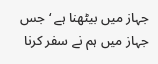جہاز میں بیٹھنا ہے ‘جس جہاز میں ہم نے سفر کرنا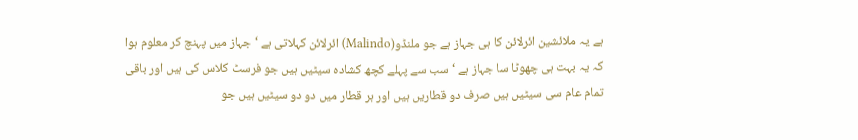ہے یہ ملائشین ائرلائن کا ہی جہاز ہے جو ملنڈو(Malindo) ائرلائن کہلاتی ہے ‘جہاز میں پہنچ کر معلوم ہوا کہ یہ بہت ہی چھوٹا سا جہاز ہے ‘سب سے پہلے کچھ کشادہ سیٹیں ہیں جو فرسٹ کلاس کی ہیں اور باقی تمام عام سی سیٹیں ہیں صرف دو قطاریں ہیں اور ہر قطار میں دو دو سیٹیں ہیں جو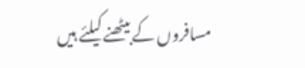مسافروں کے بیٹھنے کیلئے ہیں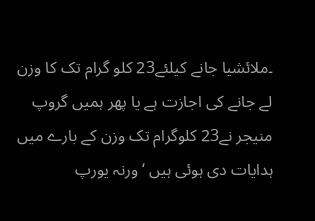۔ملائشیا جانے کیلئے23 کلو گرام تک کا وزن لے جانے کی اجازت ہے یا پھر ہمیں گروپ منیجر نے23 کلوگرام تک وزن کے بارے میں ہدایات دی ہوئی ہیں ‘ورنہ یورپ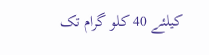کیلئے 40 کلو گرام تک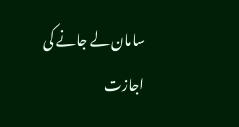سامان لے جانے کی اجازت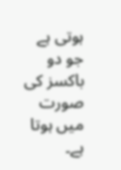ہوتی ہے جو دو باکسز کی صورت میں ہوتا ہے۔